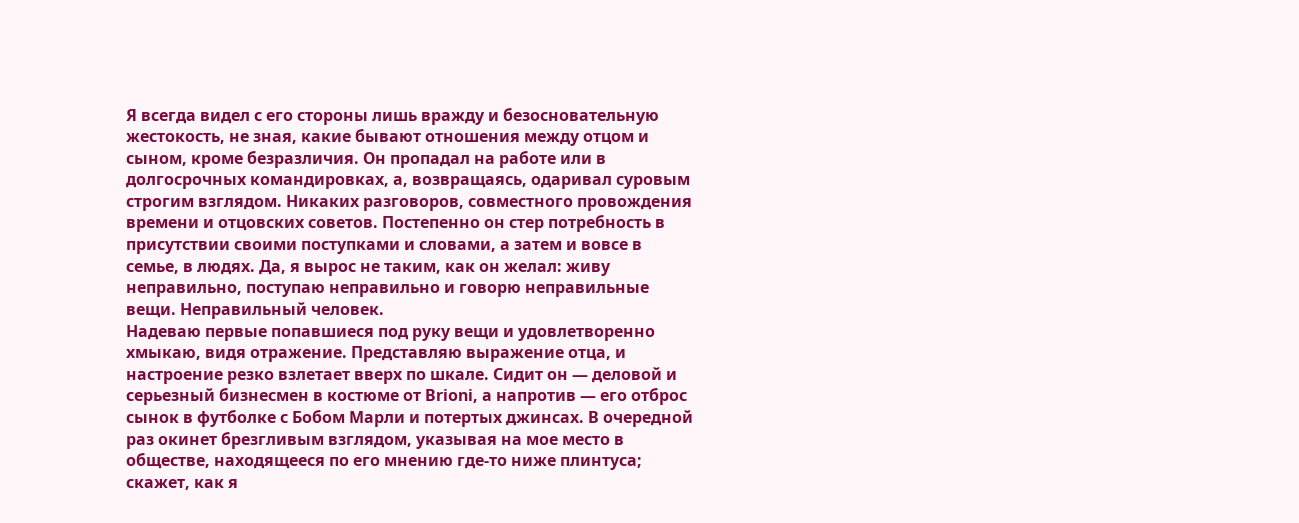Я всегда видел с его стороны лишь вражду и безосновательную жестокость, не зная, какие бывают отношения между отцом и сыном, кроме безразличия. Он пропадал на работе или в долгосрочных командировках, а, возвращаясь, одаривал суровым строгим взглядом. Никаких разговоров, совместного провождения времени и отцовских советов. Постепенно он стер потребность в присутствии своими поступками и словами, а затем и вовсе в семье, в людях. Да, я вырос не таким, как он желал: живу неправильно, поступаю неправильно и говорю неправильные вещи. Неправильный человек.
Надеваю первые попавшиеся под руку вещи и удовлетворенно хмыкаю, видя отражение. Представляю выражение отца, и настроение резко взлетает вверх по шкале. Сидит он — деловой и серьезный бизнесмен в костюме от Brioni, а напротив — его отброс сынок в футболке с Бобом Марли и потертых джинсах. В очередной раз окинет брезгливым взглядом, указывая на мое место в обществе, находящееся по его мнению где-то ниже плинтуса; скажет, как я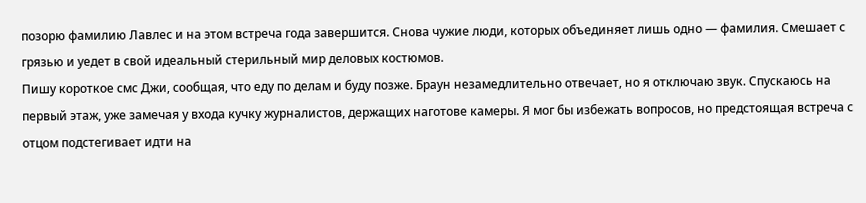позорю фамилию Лавлес и на этом встреча года завершится. Снова чужие люди, которых объединяет лишь одно — фамилия. Смешает с грязью и уедет в свой идеальный стерильный мир деловых костюмов.
Пишу короткое смс Джи, сообщая, что еду по делам и буду позже. Браун незамедлительно отвечает, но я отключаю звук. Спускаюсь на первый этаж, уже замечая у входа кучку журналистов, держащих наготове камеры. Я мог бы избежать вопросов, но предстоящая встреча с отцом подстегивает идти на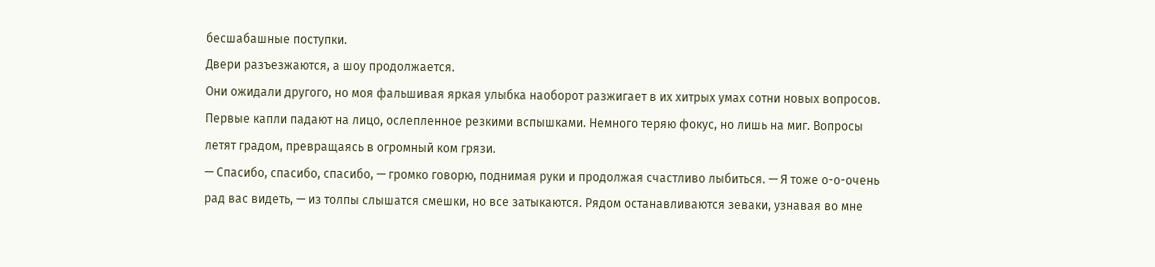бесшабашные поступки.
Двери разъезжаются, а шоу продолжается.
Они ожидали другого, но моя фальшивая яркая улыбка наоборот разжигает в их хитрых умах сотни новых вопросов. Первые капли падают на лицо, ослепленное резкими вспышками. Немного теряю фокус, но лишь на миг. Вопросы летят градом, превращаясь в огромный ком грязи.
— Спасибо, спасибо, спасибо, — громко говорю, поднимая руки и продолжая счастливо лыбиться. — Я тоже о-о-очень рад вас видеть, — из толпы слышатся смешки, но все затыкаются. Рядом останавливаются зеваки, узнавая во мне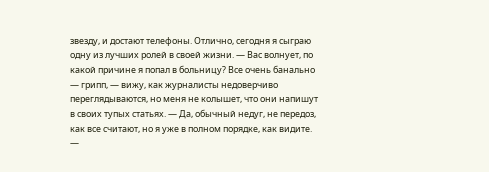звезду, и достают телефоны. Отлично, сегодня я сыграю одну из лучших ролей в своей жизни. — Вас волнует, по какой причине я попал в больницу? Все очень банально — грипп, — вижу, как журналисты недоверчиво переглядываются, но меня не колышет, что они напишут в своих тупых статьях. — Да, обычный недуг, не передоз, как все считают, но я уже в полном порядке, как видите.
—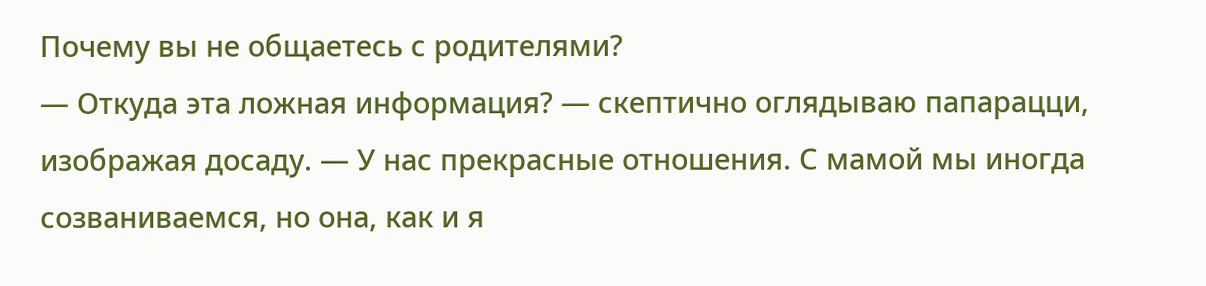Почему вы не общаетесь с родителями?
— Откуда эта ложная информация? — скептично оглядываю папарацци, изображая досаду. — У нас прекрасные отношения. С мамой мы иногда созваниваемся, но она, как и я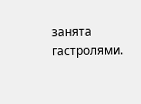занята гастролями.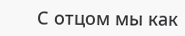С отцом мы как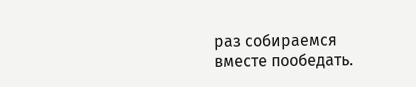раз собираемся вместе пообедать.